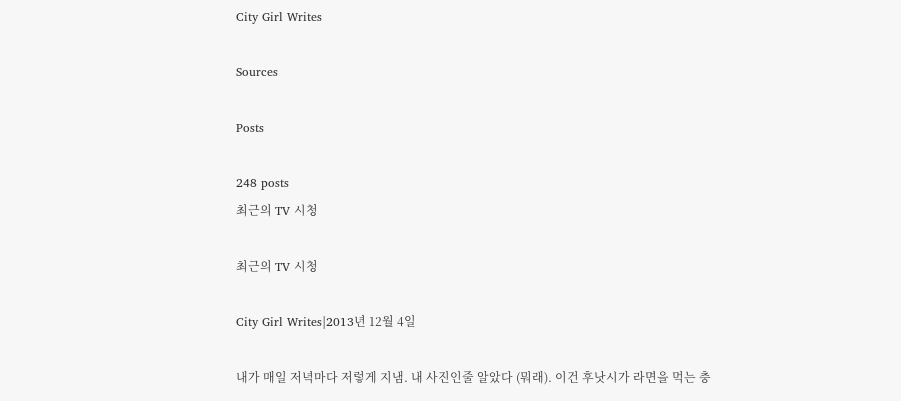City Girl Writes

Sources

Posts

248 posts
최근의 TV 시청

최근의 TV 시청

City Girl Writes|2013년 12월 4일

내가 매일 저녁마다 저렇게 지냄. 내 사진인줄 알았다 (뭐래). 이건 후낫시가 라면을 먹는 충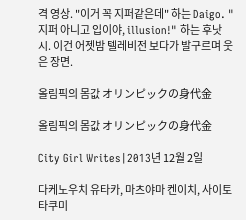격 영상. "이거 꼭 지퍼같은데" 하는 Daigo. "지퍼 아니고 입이야, illusion!" 하는 후낫시. 이건 어젯밤 텔레비전 보다가 발구르며 웃은 장면.

올림픽의 몸값 オリンピックの身代金

올림픽의 몸값 オリンピックの身代金

City Girl Writes|2013년 12월 2일

다케노우치 유타카, 마츠야마 켄이치, 사이토 타쿠미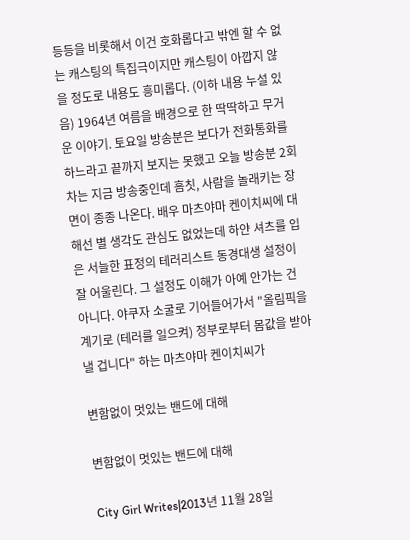등등을 비롯해서 이건 호화롭다고 밖엔 할 수 없는 캐스팅의 특집극이지만 캐스팅이 아깝지 않을 정도로 내용도 흥미롭다. (이하 내용 누설 있음) 1964년 여름을 배경으로 한 딱딱하고 무거운 이야기. 토요일 방송분은 보다가 전화통화를 하느라고 끝까지 보지는 못했고 오늘 방송분 2회차는 지금 방송중인데 흠칫, 사람을 놀래키는 장면이 종종 나온다. 배우 마츠야마 켄이치씨에 대해선 별 생각도 관심도 없었는데 하얀 셔츠를 입은 서늘한 표정의 테러리스트 동경대생 설정이 잘 어울린다. 그 설정도 이해가 아예 안가는 건 아니다. 야쿠자 소굴로 기어들어가서 "올림픽을 계기로 (테러를 일으켜) 정부로부터 몸값을 받아낼 겁니다" 하는 마츠야마 켄이치씨가

변함없이 멋있는 밴드에 대해

변함없이 멋있는 밴드에 대해

City Girl Writes|2013년 11월 28일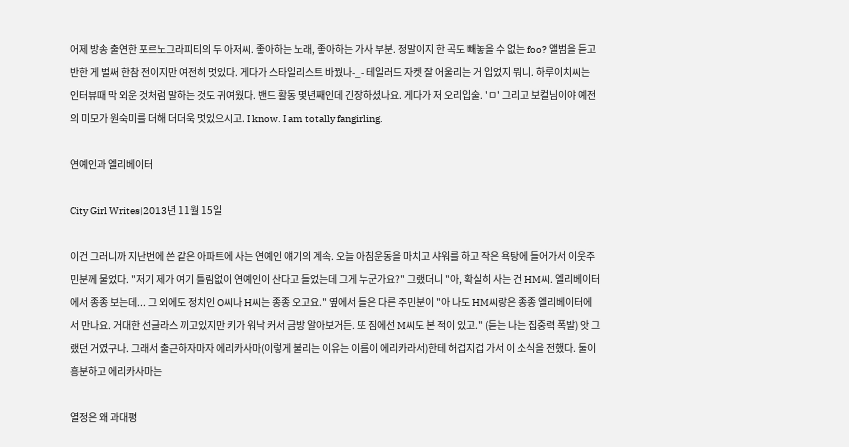어제 방송 출연한 포르노그라피티의 두 아저씨. 좋아하는 노래, 좋아하는 가사 부분. 정말이지 한 곡도 빼놓을 수 없는 foo? 앨범을 듣고 반한 게 벌써 한참 전이지만 여전히 멋있다. 게다가 스타일리스트 바꿨나-_- 테일러드 자켓 잘 어울리는 거 입었지 뭐니. 하루이치씨는 인터뷰때 막 외운 것처럼 말하는 것도 귀여웠다. 밴드 활동 몇년째인데 긴장하셨나요. 게다가 저 오리입술. 'ㅁ' 그리고 보컬님이야 예전의 미모가 원숙미를 더해 더더욱 멋있으시고. I know. I am totally fangirling.

연예인과 엘리베이터

City Girl Writes|2013년 11월 15일

이건 그러니까 지난번에 쓴 같은 아파트에 사는 연예인 얘기의 계속. 오늘 아침운동을 마치고 샤워를 하고 작은 욕탕에 들어가서 이웃주민분께 물었다. "저기 제가 여기 틀림없이 연예인이 산다고 들었는데 그게 누군가요?" 그랬더니 "아, 확실히 사는 건 HM씨. 엘리베이터에서 종종 보는데... 그 외에도 정치인 O씨나 H씨는 종종 오고요." 옆에서 들은 다른 주민분이 "아 나도 HM씨랑은 종종 엘리베이터에서 만나요. 거대한 선글라스 끼고있지만 키가 워낙 커서 금방 알아보거든. 또 짐에선 M씨도 본 적이 있고." (듣는 나는 집중력 폭발) 앗 그랬던 거였구나. 그래서 출근하자마자 에리카사마(이렇게 불리는 이유는 이름이 에리카라서)한테 허겁지겁 가서 이 소식을 전했다. 둘이 흥분하고 에리카사마는

열정은 왜 과대평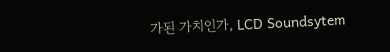가된 가치인가, LCD Soundsytem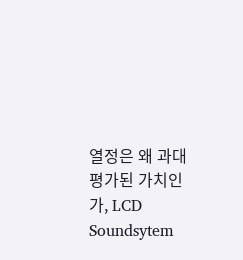열정은 왜 과대평가된 가치인가, LCD Soundsytem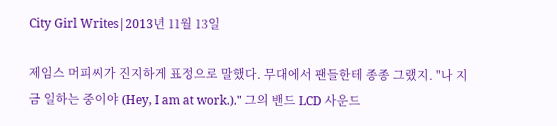City Girl Writes|2013년 11월 13일

제임스 머피씨가 진지하게 표정으로 말했다. 무대에서 팬들한테 종종 그랬지. "나 지금 일하는 중이야 (Hey, I am at work.)." 그의 밴드 LCD 사운드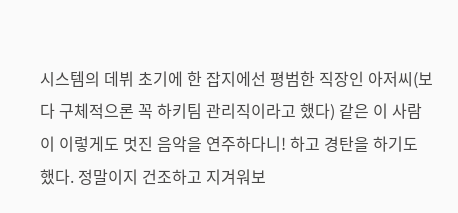시스템의 데뷔 초기에 한 잡지에선 평범한 직장인 아저씨(보다 구체적으론 꼭 하키팀 관리직이라고 했다) 같은 이 사람이 이렇게도 멋진 음악을 연주하다니! 하고 경탄을 하기도 했다. 정말이지 건조하고 지겨워보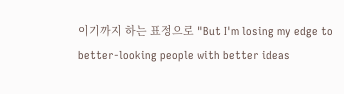이기까지 하는 표정으로 "But I'm losing my edge to better-looking people with better ideas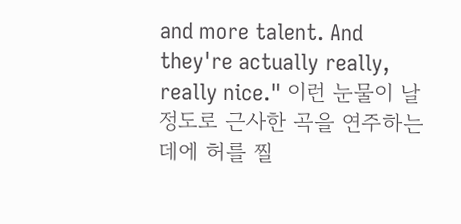and more talent. And they're actually really, really nice." 이런 눈물이 날 정도로 근사한 곡을 연주하는 데에 허를 찔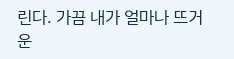린다. 가끔 내가 얼마나 뜨거운